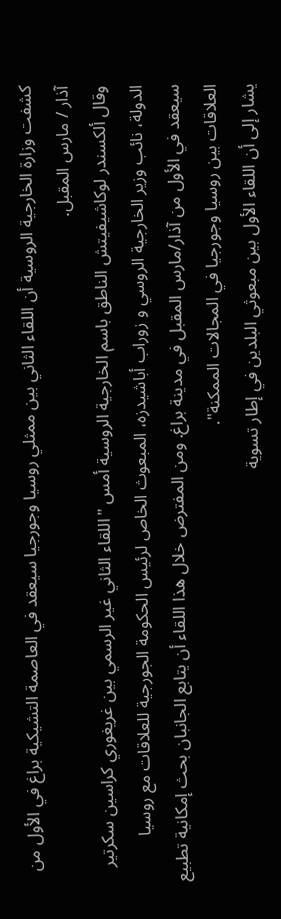كشفت وزارة الخارجية الروسية أن اللقاء الثاني بين ممثلي روسيا وجورجيا سيعقد في العاصمة التشيكية براغ في الأول من آذار / مارس المقبل.
وقال ألكسندر لوكاشيفيتش الناطق باسم الخارجية الروسية أمس "اللقاء الثاني غير الرسمي بين غريغوري كراسين سكرتير الدولة، نائب وزير الخارجية الروسي و زوراب أباشيدزه، المبعوث الخاص لرئيس الحكومة الجورجية للعلاقات مع روسيا سيعقد في الأول من آذار/مارس المقبل في مدينة براغ. ومن المفترض خلال هذا اللقاء أن يتابع الجانبان بحث إمكانية تطبيع العلاقات بين روسيا وجورجيا في المجالات الممكنة".
يشار إلى أن اللقاء الأول بين مبعوثي البلدين في إطار تسوية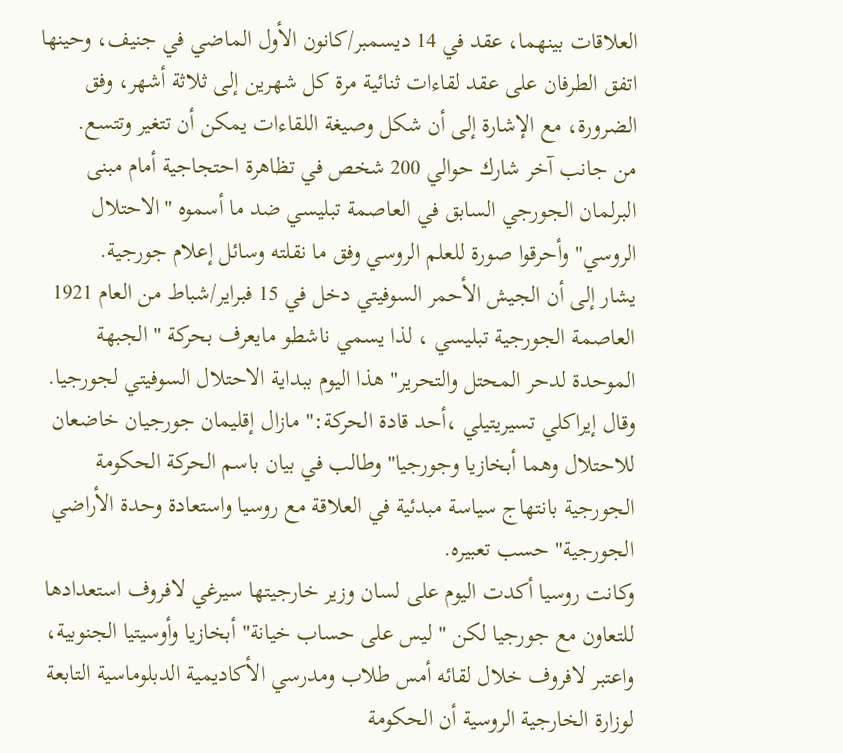العلاقات بينهما، عقد في 14 ديسمبر/كانون الأول الماضي في جنيف، وحينها اتفق الطرفان على عقد لقاءات ثنائية مرة كل شهرين إلى ثلاثة أشهر، وفق الضرورة، مع الإشارة إلى أن شكل وصيغة اللقاءات يمكن أن تتغير وتتسع.
من جانب آخر شارك حوالي 200 شخص في تظاهرة احتجاجية أمام مبنى البرلمان الجورجي السابق في العاصمة تبليسي ضد ما أسموه "الاحتلال الروسي" وأحرقوا صورة للعلم الروسي وفق ما نقلته وسائل إعلام جورجية.
يشار إلى أن الجيش الأحمر السوفيتي دخل في 15 فبراير/شباط من العام 1921 العاصمة الجورجية تبليسي ، لذا يسمي ناشطو مايعرف بحركة " الجبهة الموحدة لدحر المحتل والتحرير" هذا اليوم ببداية الاحتلال السوفيتي لجورجيا.
وقال إيراكلي تسيريتيلي ،أحد قادة الحركة:" مازال إقليمان جورجيان خاضعان للاحتلال وهما أبخازيا وجورجيا" وطالب في بيان باسم الحركة الحكومة الجورجية بانتهاج سياسة مبدئية في العلاقة مع روسيا واستعادة وحدة الأراضي الجورجية" حسب تعبيره.
وكانت روسيا أكدت اليوم على لسان وزير خارجيتها سيرغي لافروف استعدادها للتعاون مع جورجيا لكن " ليس على حساب خيانة" أبخازيا وأوسيتيا الجنوبية،
واعتبر لافروف خلال لقائه أمس طلاب ومدرسي الأكاديمية الدبلوماسية التابعة لوزارة الخارجية الروسية أن الحكومة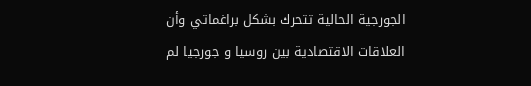الجورجية الحالية تتحرك بشكل براغماتي وأن العلاقات الاقتصادية بين روسيا و جورجيا لم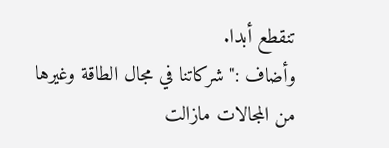تنقطع أبدا.
وأضاف :" شركاتنا في مجال الطاقة وغيرها من المجالات مازالت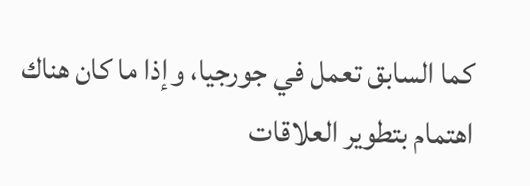كما السابق تعمل في جورجيا، وإذا ما كان هناك اهتمام بتطوير العلاقات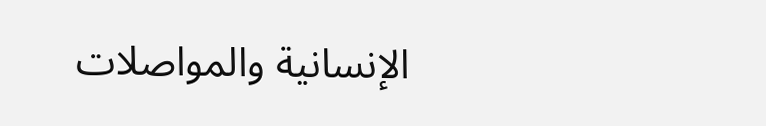الإنسانية والمواصلات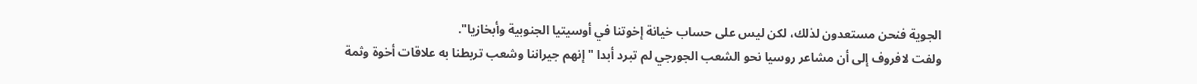الجوية فنحن مستعدون لذلك، لكن ليس على حساب خيانة إخوتنا في أوسيتيا الجنوبية وأبخازيا".
ولفت لافروف إلى أن مشاعر روسيا نحو الشعب الجورجي لم تبرد أبدا " إنهم جيراننا وشعب تربطنا به علاقات أخوة وثمة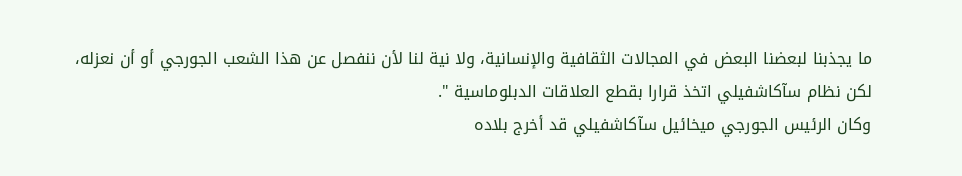ما يجذبنا لبعضنا البعض في المجالات الثقافية والإنسانية، ولا نية لنا لأن ننفصل عن هذا الشعب الجورجي أو أن نعزله، لكن نظام سآكاشفيلي اتخذ قرارا بقطع العلاقات الدبلوماسية ".
وكان الرئيس الجورجي ميخائيل سآكاشفيلي قد أخرج بلاده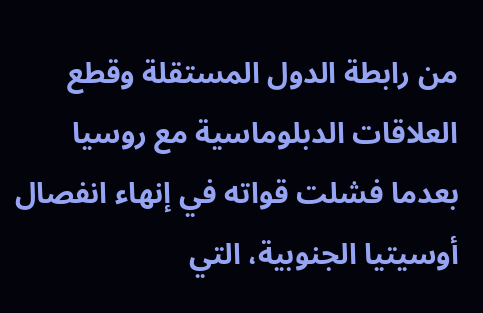من رابطة الدول المستقلة وقطع العلاقات الدبلوماسية مع روسيا بعدما فشلت قواته في إنهاء انفصال أوسيتيا الجنوبية، التي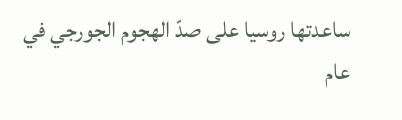ساعدتها روسيا على صدّ الهجوم الجورجي في عام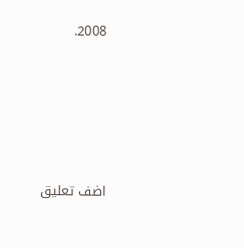2008.









اضف تعليق